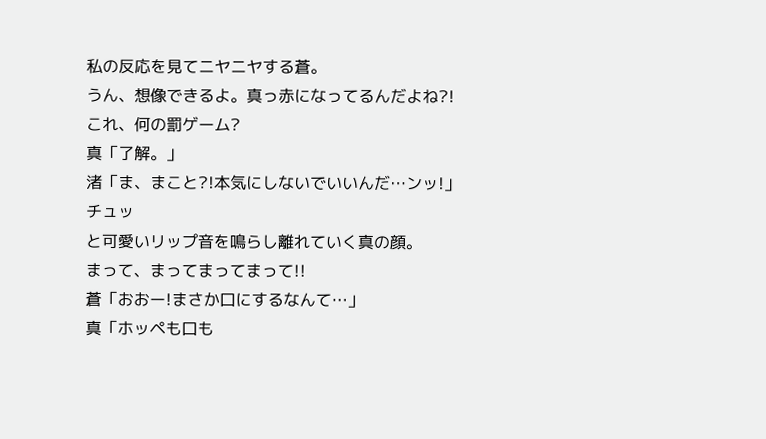私の反応を見てニヤニヤする蒼。
うん、想像できるよ。真っ赤になってるんだよね?!
これ、何の罰ゲーム?
真「了解。」
渚「ま、まこと?!本気にしないでいいんだ…ンッ!」
チュッ
と可愛いリップ音を鳴らし離れていく真の顔。
まって、まってまってまって!!
蒼「おおー!まさか口にするなんて…」
真「ホッペも口も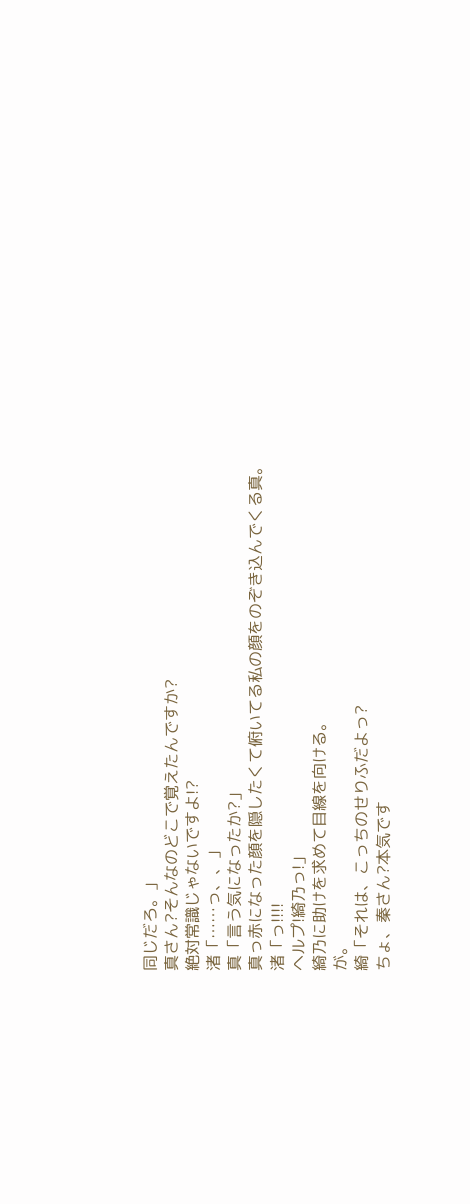同じだろ。」
真さん?そんなのどこで覚えたんですか?
絶対常識じゃないですよ!?
渚「……っ、、」
真「言う気になったか?」
真っ赤になった顔を隠したくて俯いてる私の顔をのぞき込んでくる真。
渚「っ!!!!
ヘルプ!綺乃っ!」
綺乃に助けを求めて目線を向ける。
が。
綺「それは、こっちのせりふだよっ?
ちょ、秦さん?本気です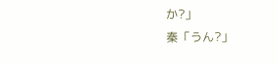か?」
秦「うん?」